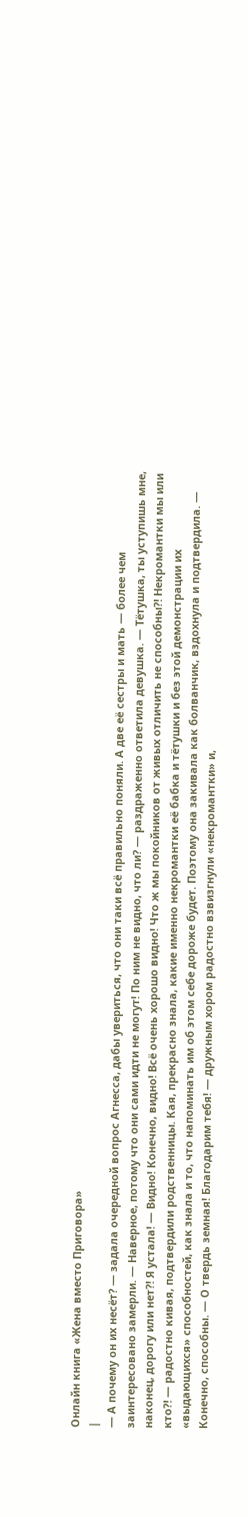Онлайн книга «Жена вместо Приговора»
|
— А почему он их несёт? — задала очередной вопрос Агнесса, дабы увериться, что они таки всё правильно поняли. А две её сестры и мать — более чем заинтересовано замерли. — Наверное, потому что они сами идти не могут! По ним не видно, что ли? — раздраженно ответила девушка. — Тётушка, ты уступишь мне, наконец, дорогу или нет⁈ Я устала! — Видно! Конечно, видно! Всё очень хорошо видно! Что ж мы покойников от живых отличить не способны⁈ Некромантки мы или кто⁈ — радостно кивая, подтвердили родственницы. Кая, прекрасно знала, какие именно некромантки её бабка и тётушки и без этой демонстрации их «выдающихся» способностей, как знала и то, что напоминать им об этом себе дороже будет. Поэтому она закивала как болванчик, вздохнула и подтвердила. — Конечно, способны. — О твердь земная! Благодарим тебя! — дружным хором радостно взвизгнули «некромантки» и,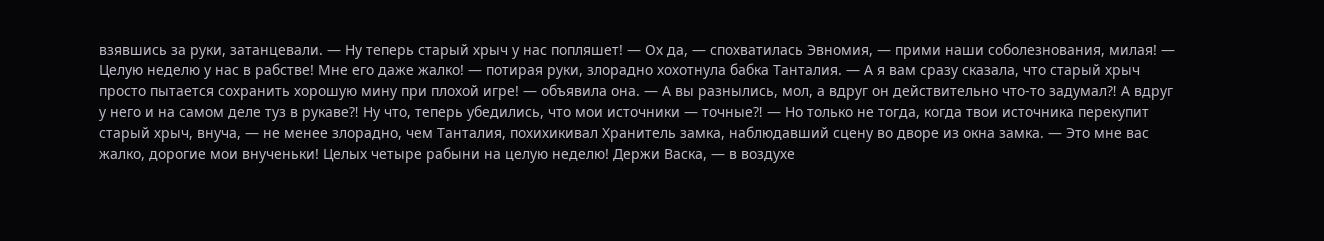взявшись за руки, затанцевали. — Ну теперь старый хрыч у нас попляшет! — Ох да, — спохватилась Эвномия, — прими наши соболезнования, милая! — Целую неделю у нас в рабстве! Мне его даже жалко! — потирая руки, злорадно хохотнула бабка Танталия. — А я вам сразу сказала, что старый хрыч просто пытается сохранить хорошую мину при плохой игре! — объявила она. — А вы разнылись, мол, а вдруг он действительно что-то задумал⁈ А вдруг у него и на самом деле туз в рукаве⁈ Ну что, теперь убедились, что мои источники — точные⁈ — Но только не тогда, когда твои источника перекупит старый хрыч, внуча, — не менее злорадно, чем Танталия, похихикивал Хранитель замка, наблюдавший сцену во дворе из окна замка. — Это мне вас жалко, дорогие мои внученьки! Целых четыре рабыни на целую неделю! Держи Васка, — в воздухе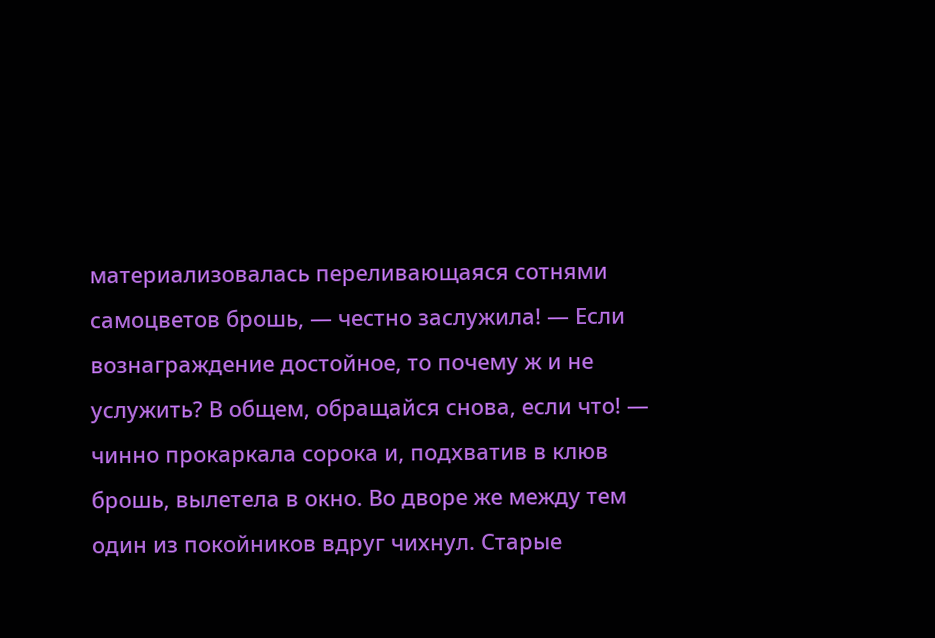материализовалась переливающаяся сотнями самоцветов брошь, — честно заслужила! — Если вознаграждение достойное, то почему ж и не услужить? В общем, обращайся снова, если что! — чинно прокаркала сорока и, подхватив в клюв брошь, вылетела в окно. Во дворе же между тем один из покойников вдруг чихнул. Старые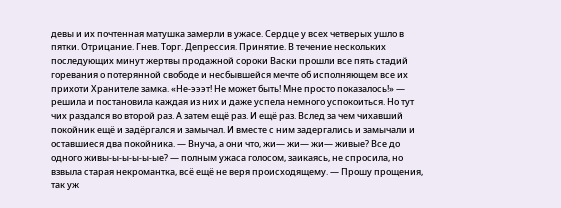девы и их почтенная матушка замерли в ужасе. Сердце у всех четверых ушло в пятки. Отрицание. Гнев. Торг. Депрессия. Принятие. В течение нескольких последующих минут жертвы продажной сороки Васки прошли все пять стадий горевания о потерянной свободе и несбывшейся мечте об исполняющем все их прихоти Хранителе замка. «Не-эээт! Не может быть! Мне просто показалось!» — решила и постановила каждая из них и даже успела немного успокоиться. Но тут чих раздался во второй раз. А затем ещё раз. И ещё раз. Вслед за чем чихавший покойник ещё и задёргался и замычал. И вместе с ним задергались и замычали и оставшиеся два покойника. — Внуча, а они что, жи— жи— жи— живые? Все до одного живы-ы-ы-ы-ы-ые? — полным ужаса голосом, заикаясь, не спросила, но взвыла старая некромантка, всё ещё не веря происходящему. — Прошу прощения, так уж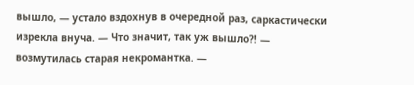вышло, — устало вздохнув в очередной раз, саркастически изрекла внуча. — Что значит, так уж вышло⁈ — возмутилась старая некромантка. —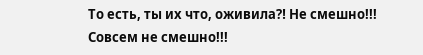То есть, ты их что, оживила⁈ Не смешно!!! Совсем не смешно!!!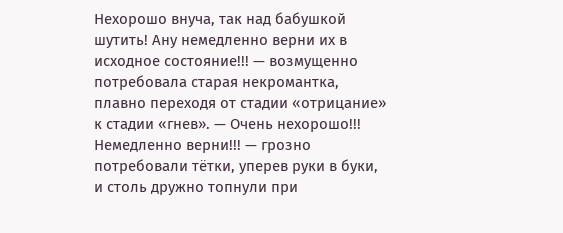Нехорошо внуча, так над бабушкой шутить! Ану немедленно верни их в исходное состояние!!! — возмущенно потребовала старая некромантка, плавно переходя от стадии «отрицание» к стадии «гнев». — Очень нехорошо!!! Немедленно верни!!! — грозно потребовали тётки, уперев руки в буки, и столь дружно топнули при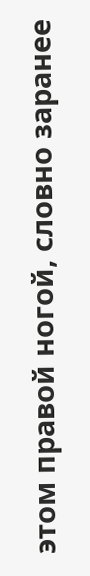этом правой ногой, словно заранее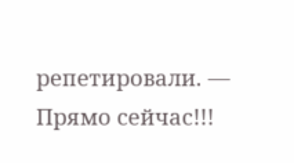репетировали. — Прямо сейчас!!!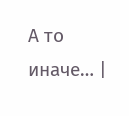А то иначе… |